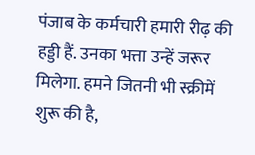पंजाब के कर्मचारी हमारी रीढ़ की हड्डी हैं. उनका भत्ता उन्हें जरूर मिलेगा. हमने जितनी भी स्क्रीमें शुरू की है,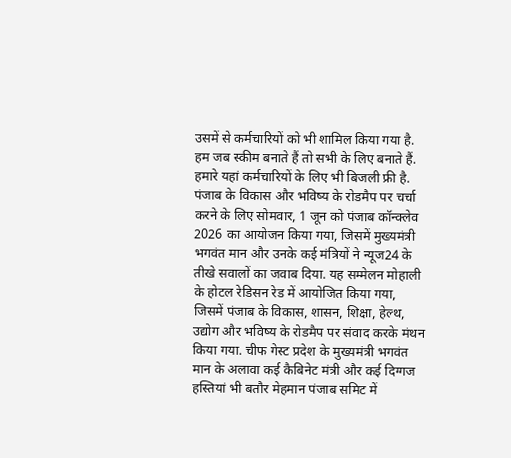उसमें से कर्मचारियों को भी शामिल किया गया है. हम जब स्कीम बनाते हैं तो सभी के लिए बनाते हैं. हमारे यहां कर्मचारियों के लिए भी बिजली फ्री है.
पंजाब के विकास और भविष्य के रोडमैप पर चर्चा करने के लिए सोमवार, 1 जून को पंजाब कॉन्क्लेव 2026 का आयोजन किया गया, जिसमें मुख्यमंत्री भगवंत मान और उनके कई मंत्रियों ने न्यूज24 के तीखे सवालों का जवाब दिया. यह सम्मेलन मोहाली के होटल रेडिसन रेड में आयोजित किया गया, जिसमें पंजाब के विकास, शासन, शिक्षा, हेल्थ, उद्योग और भविष्य के रोडमैप पर संवाद करके मंथन किया गया. चीफ गेस्ट प्रदेश के मुख्यमंत्री भगवंत मान के अलावा कई कैबिनेट मंत्री और कई दिग्गज हस्तियां भी बतौर मेहमान पंजाब समिट में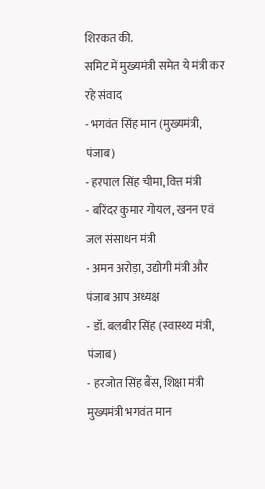शिरकत की.
समिट में मुख्यमंत्री समेत ये मंत्री कर रहे संवाद
- भगवंत सिंह मान (मुख्यमंत्री, पंजाब)
- हरपाल सिंह चीमा, वित्त मंत्री
- बरिंदर कुमार गोयल, खनन एवं जल संसाधन मंत्री
- अमन अरोड़ा, उद्योगी मंत्री और पंजाब आप अध्यक्ष
- डॉ. बलबीर सिंह (स्वास्थ्य मंत्री, पंजाब)
- हरजोत सिंह बैंस, शिक्षा मंत्री
मुख्यमंत्री भगवंत मान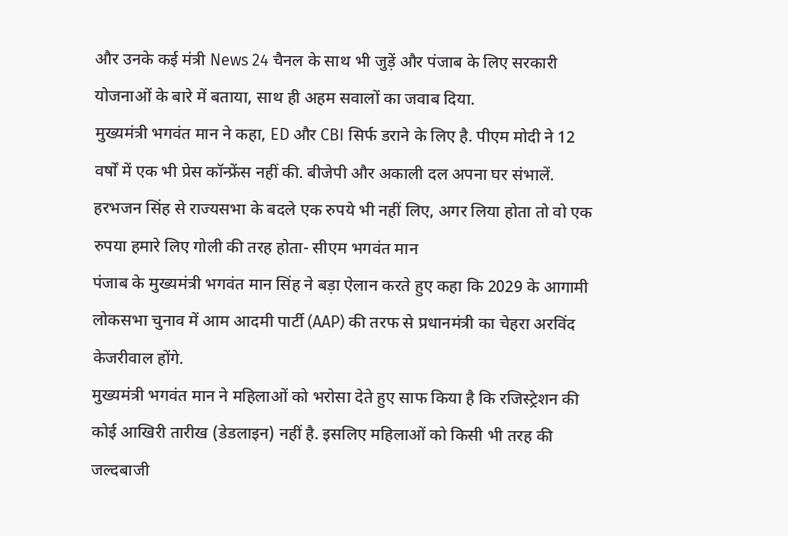और उनके कई मंत्री News 24 चैनल के साथ भी जुड़ें और पंजाब के लिए सरकारी योजनाओं के बारे में बताया, साथ ही अहम सवालों का जवाब दिया.
मुख्यमंत्री भगवंत मान ने कहा, ED और CBI सिर्फ डराने के लिए है. पीएम मोदी ने 12 वर्षों में एक भी प्रेस कॉन्फ्रेंस नहीं की. बीजेपी और अकाली दल अपना घर संभालें.
हरभजन सिंह से राज्यसभा के बदले एक रुपये भी नहीं लिए, अगर लिया होता तो वो एक रुपया हमारे लिए गोली की तरह होता- सीएम भगवंत मान
पंजाब के मुख्यमंत्री भगवंत मान सिंह ने बड़ा ऐलान करते हुए कहा कि 2029 के आगामी लोकसभा चुनाव में आम आदमी पार्टी (AAP) की तरफ से प्रधानमंत्री का चेहरा अरविंद केजरीवाल होंगे.
मुख्यमंत्री भगवंत मान ने महिलाओं को भरोसा देते हुए साफ किया है कि रजिस्ट्रेशन की कोई आखिरी तारीख (डेडलाइन) नहीं है. इसलिए महिलाओं को किसी भी तरह की जल्दबाजी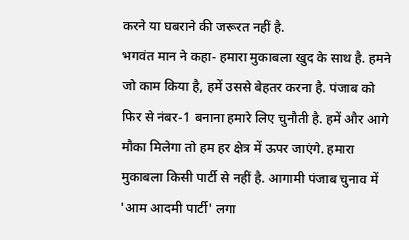करने या घबराने की जरूरत नहीं है.
भगवंत मान ने कहा- हमारा मुकाबला खुद के साथ है. हमने जो काम किया है, हमें उससे बेहतर करना है. पंजाब को फिर से नंबर-1 बनाना हमारे लिए चुनौती है. हमें और आगे मौका मिलेगा तो हम हर क्षेत्र में ऊपर जाएंगे. हमारा मुकाबला किसी पार्टी से नहीं है. आगामी पंजाब चुनाव में 'आम आदमी पार्टी' लगा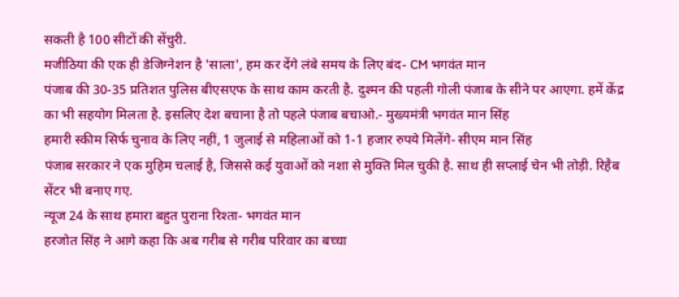सकती है 100 सीटों की सेंचुरी.
मजीठिया की एक ही डेजिग्नेशन है 'साला', हम कर देंगे लंबे समय के लिए बंद- CM भगवंत मान
पंजाब की 30-35 प्रतिशत पुलिस बीएसएफ के साथ काम करती है. दुश्मन की पहली गोली पंजाब के सीने पर आएगा. हमें केंद्र का भी सहयोग मिलता है. इसलिए देश बचाना है तो पहले पंजाब बचाओ.- मुख्यमंत्री भगवंत मान सिंह
हमारी स्कीम सिर्फ चुनाव के लिए नहीं, 1 जुलाई से महिलाओं को 1-1 हजार रुपये मिलेंगे- सीएम मान सिंह
पंजाब सरकार ने एक मुहिम चलाई है, जिससे कई युवाओं को नशा से मुक्ति मिल चुकी है. साथ ही सप्लाई चेन भी तोड़ी. रिहैब सेंटर भी बनाए गए.
न्यूज 24 के साथ हमारा बहुत पुराना रिश्ता- भगवंत मान
हरजोत सिंह ने आगे कहा कि अब गरीब से गरीब परिवार का बच्चा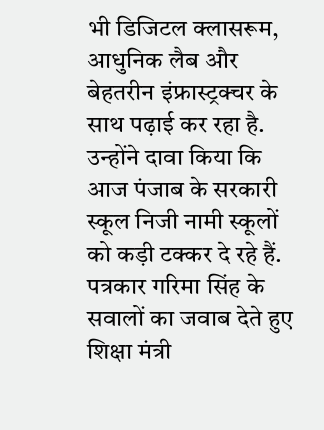भी डिजिटल क्लासरूम, आधुनिक लैब और बेहतरीन इंफ्रास्ट्रक्चर के साथ पढ़ाई कर रहा है. उन्होंने दावा किया कि आज पंजाब के सरकारी स्कूल निजी नामी स्कूलों को कड़ी टक्कर दे रहे हैं.
पत्रकार गरिमा सिंह के सवालों का जवाब देते हुए शिक्षा मंत्री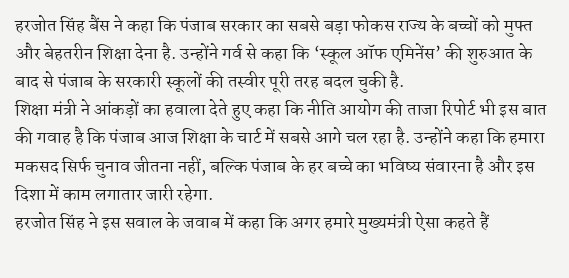हरजोत सिंह बैंस ने कहा कि पंजाब सरकार का सबसे बड़ा फोकस राज्य के बच्चों को मुफ्त और बेहतरीन शिक्षा देना है. उन्होंने गर्व से कहा कि ‘स्कूल ऑफ एमिनेंस’ की शुरुआत के बाद से पंजाब के सरकारी स्कूलों की तस्वीर पूरी तरह बदल चुकी है.
शिक्षा मंत्री ने आंकड़ों का हवाला देते हुए कहा कि नीति आयोग की ताजा रिपोर्ट भी इस बात की गवाह है कि पंजाब आज शिक्षा के चार्ट में सबसे आगे चल रहा है. उन्होंने कहा कि हमारा मकसद सिर्फ चुनाव जीतना नहीं, बल्कि पंजाब के हर बच्चे का भविष्य संवारना है और इस दिशा में काम लगातार जारी रहेगा.
हरजोत सिंह ने इस सवाल के जवाब में कहा कि अगर हमारे मुख्यमंत्री ऐसा कहते हैं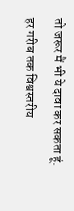तो जरूर मैं भी ये दावा कर सकता हूं.
हर गरीब तक विश्वस्तरीय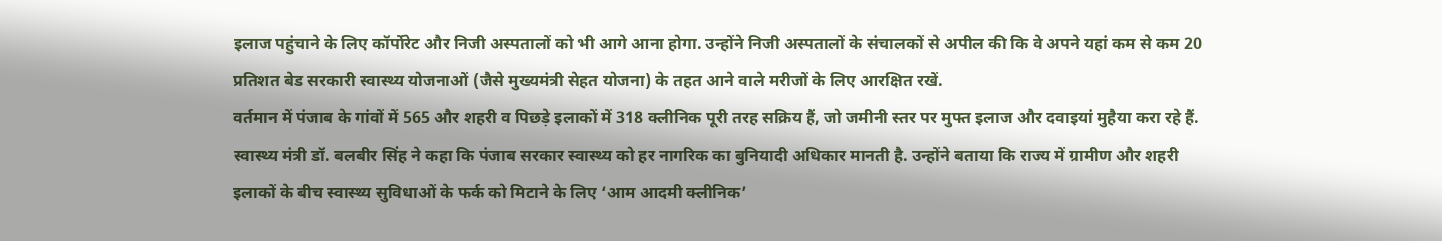इलाज पहुंचाने के लिए कॉर्पोरेट और निजी अस्पतालों को भी आगे आना होगा. उन्होंने निजी अस्पतालों के संचालकों से अपील की कि वे अपने यहां कम से कम 20 प्रतिशत बेड सरकारी स्वास्थ्य योजनाओं (जैसे मुख्यमंत्री सेहत योजना) के तहत आने वाले मरीजों के लिए आरक्षित रखें.
वर्तमान में पंजाब के गांवों में 565 और शहरी व पिछड़े इलाकों में 318 क्लीनिक पूरी तरह सक्रिय हैं, जो जमीनी स्तर पर मुफ्त इलाज और दवाइयां मुहैया करा रहे हैं.
स्वास्थ्य मंत्री डॉ. बलबीर सिंह ने कहा कि पंजाब सरकार स्वास्थ्य को हर नागरिक का बुनियादी अधिकार मानती है. उन्होंने बताया कि राज्य में ग्रामीण और शहरी इलाकों के बीच स्वास्थ्य सुविधाओं के फर्क को मिटाने के लिए ‘आम आदमी क्लीनिक’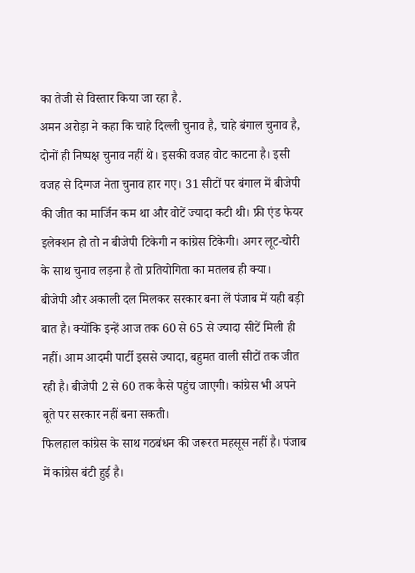का तेजी से विस्तार किया जा रहा है.
अमन अरोड़ा ने कहा कि चाहे दिल्ली चुनाव है, चाहे बंगाल चुनाव है, दोनों ही निष्पक्ष चुनाव नहीं थे। इसकी वजह वोट काटना है। इसी वजह से दिग्गज नेता चुनाव हार गए। 31 सीटों पर बंगाल में बीजेपी की जीत का मार्जिन कम था और वोटें ज्यादा कटी थी। फ्री एंड फेयर इलेक्शन हो तो न बीजेपी टिकेगी न कांग्रेस टिकेगी। अगर लूट-चोरी के साथ चुनाव लड़ना है तो प्रतियोगिता का मतलब ही क्या।
बीजेपी और अकाली दल मिलकर सरकार बना लें पंजाब में यही बड़ी बात है। क्योंकि इन्हें आज तक 60 से 65 से ज्यादा सीटें मिली ही नहीं। आम आदमी पार्टी इससे ज्यादा, बहुमत वाली सीटों तक जीत रही है। बीजेपी 2 से 60 तक कैसे पहुंच जाएगी। कांग्रेस भी अपने बूते पर सरकार नहीं बना सकती।
फिलहाल कांग्रेस के साथ गठबंधन की जरूरत महसूस नहीं है। पंजाब में कांग्रेस बंटी हुई है।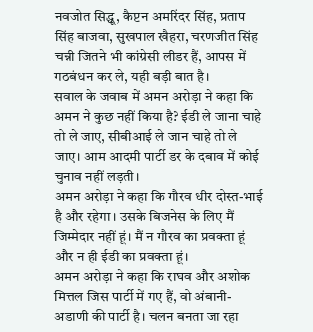नवजोत सिद्धू, कैप्टन अमरिंदर सिंह, प्रताप सिंह बाजवा, सुखपाल खैहरा, चरणजीत सिंह चन्नी जितने भी कांग्रेसी लीडर हैं, आपस में गठबंधन कर ले, यही बड़ी बात है।
सवाल के जवाब में अमन अरोड़ा ने कहा कि अमन ने कुछ नहीं किया है? ईडी ले जाना चाहे तो ले जाए, सीबीआई ले जान चाहे तो ले जाए। आम आदमी पार्टी डर के दबाव में कोई चुनाव नहीं लड़ती।
अमन अरोड़ा ने कहा कि गौरव धीर दोस्त-भाई है और रहेगा। उसके बिजनेस के लिए मैं जिम्मेदार नहीं हूं। मैं न गौरव का प्रवक्ता हूं और न ही ईडी का प्रवक्ता हूं।
अमन अरोड़ा ने कहा कि राघव और अशोक मित्तल जिस पार्टी में गए हैं, वो अंबानी-अडाणी की पार्टी है। चलन बनता जा रहा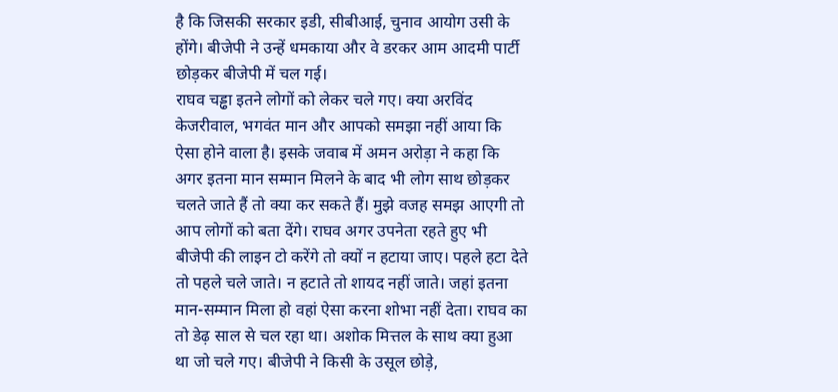है कि जिसकी सरकार इडी, सीबीआई, चुनाव आयोग उसी के होंगे। बीजेपी ने उन्हें धमकाया और वे डरकर आम आदमी पार्टी छोड़कर बीजेपी में चल गई।
राघव चड्ढा इतने लोगों को लेकर चले गए। क्या अरविंद केजरीवाल, भगवंत मान और आपको समझा नहीं आया कि ऐसा होने वाला है। इसके जवाब में अमन अरोड़ा ने कहा कि अगर इतना मान सम्मान मिलने के बाद भी लोग साथ छोड़कर चलते जाते हैं तो क्या कर सकते हैं। मुझे वजह समझ आएगी तो आप लोगों को बता देंगे। राघव अगर उपनेता रहते हुए भी बीजेपी की लाइन टो करेंगे तो क्यों न हटाया जाए। पहले हटा देते तो पहले चले जाते। न हटाते तो शायद नहीं जाते। जहां इतना मान-सम्मान मिला हो वहां ऐसा करना शोभा नहीं देता। राघव का तो डेढ़ साल से चल रहा था। अशोक मित्तल के साथ क्या हुआ था जो चले गए। बीजेपी ने किसी के उसूल छोड़े,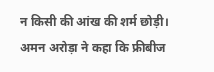न किसी की आंख की शर्म छोड़ी।
अमन अरोड़ा ने कहा कि फ्रीबीज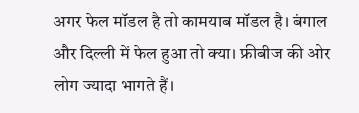अगर फेल मॉडल है तो कामयाब मॉडल है। बंगाल और दिल्ली में फेल हुआ तो क्या। फ्रीबीज की ओर लोग ज्यादा भागते हैं।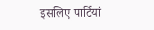इसलिए पार्टियां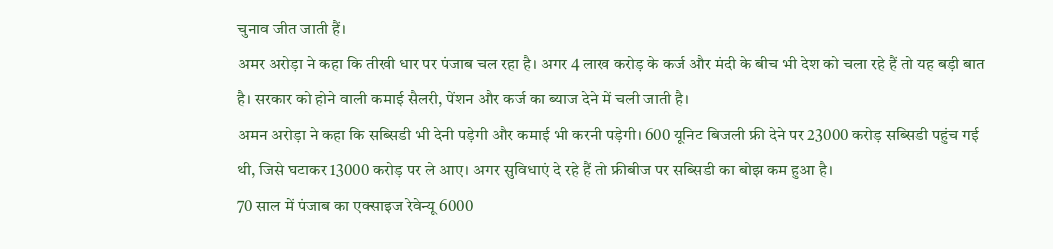चुनाव जीत जाती हैं।
अमर अरोड़ा ने कहा कि तीखी धार पर पंजाब चल रहा है। अगर 4 लाख करोड़ के कर्ज और मंदी के बीच भी देश को चला रहे हैं तो यह बड़ी बात है। सरकार को होने वाली कमाई सैलरी, पेंशन और कर्ज का ब्याज देने में चली जाती है।
अमन अरोड़ा ने कहा कि सब्सिडी भी देनी पड़ेगी और कमाई भी करनी पड़ेगी। 600 यूनिट बिजली फ्री देने पर 23000 करोड़ सब्सिडी पहुंच गई थी, जिसे घटाकर 13000 करोड़ पर ले आए। अगर सुविधाएं दे रहे हैं तो फ्रीबीज पर सब्सिडी का बोझ कम हुआ है।
70 साल में पंजाब का एक्साइज रेवेन्यू 6000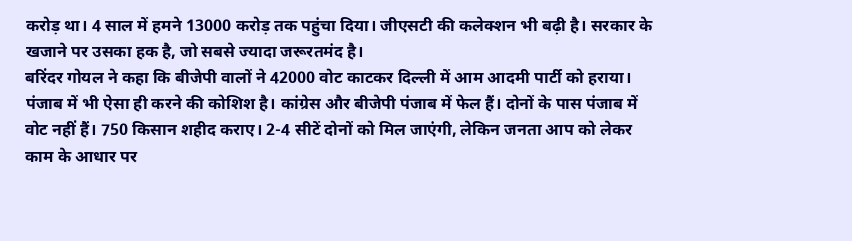करोड़ था। 4 साल में हमने 13000 करोड़ तक पहुंचा दिया। जीएसटी की कलेक्शन भी बढ़ी है। सरकार के खजाने पर उसका हक है, जो सबसे ज्यादा जरूरतमंद है।
बरिंदर गोयल ने कहा कि बीजेपी वालों ने 42000 वोट काटकर दिल्ली में आम आदमी पार्टी को हराया। पंजाब में भी ऐसा ही करने की कोशिश है। कांग्रेस और बीजेपी पंजाब में फेल हैं। दोनों के पास पंजाब में वोट नहीं हैं। 750 किसान शहीद कराए। 2-4 सीटें दोनों को मिल जाएंगी, लेकिन जनता आप को लेकर काम के आधार पर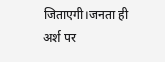जिताएगी।जनता ही अर्श पर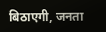बिठाएगी, जनता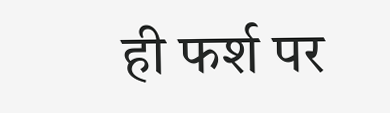ही फर्श पर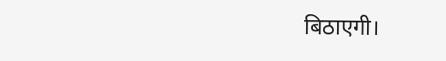बिठाएगी।